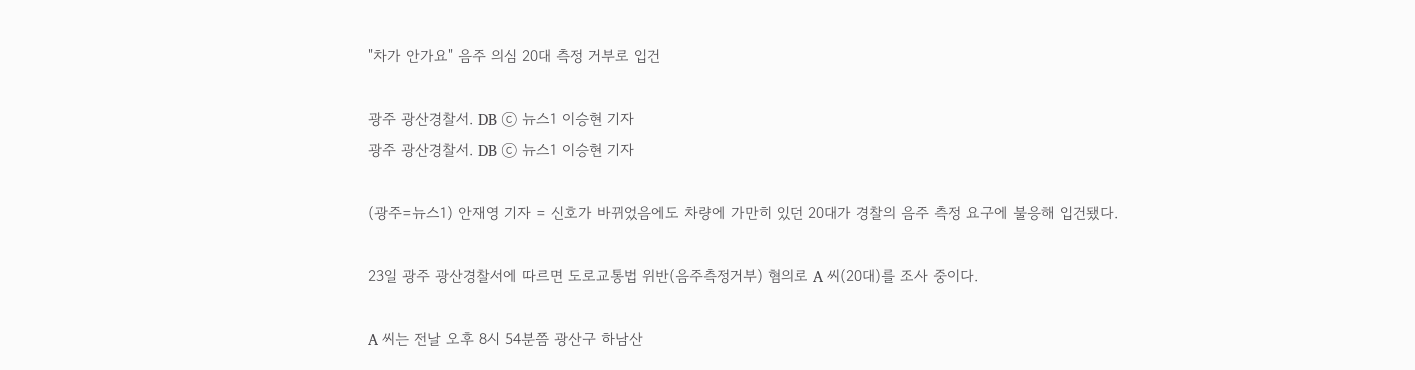"차가 안가요" 음주 의심 20대 측정 거부로 입건

광주 광산경찰서. DB ⓒ 뉴스1 이승현 기자
광주 광산경찰서. DB ⓒ 뉴스1 이승현 기자

(광주=뉴스1) 안재영 기자 = 신호가 바뀌었음에도 차량에 가만히 있던 20대가 경찰의 음주 측정 요구에 불응해 입건됐다.

23일 광주 광산경찰서에 따르면 도로교통법 위반(음주측정거부) 혐의로 A 씨(20대)를 조사 중이다.

A 씨는 전날 오후 8시 54분쯤 광산구 하남산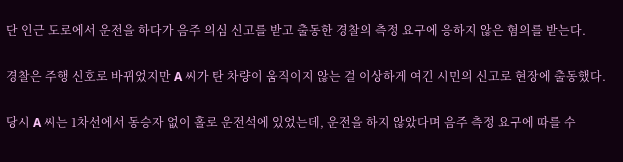단 인근 도로에서 운전을 하다가 음주 의심 신고를 받고 출동한 경찰의 측정 요구에 응하지 않은 혐의를 받는다.

경찰은 주행 신호로 바뀌었지만 A 씨가 탄 차량이 움직이지 않는 걸 이상하게 여긴 시민의 신고로 현장에 출동했다.

당시 A 씨는 1차선에서 동승자 없이 홀로 운전석에 있었는데, 운전을 하지 않았다며 음주 측정 요구에 따를 수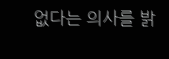없다는 의사를 밝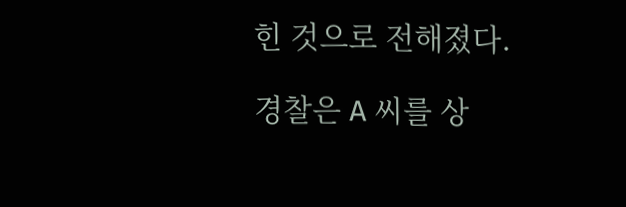힌 것으로 전해졌다.

경찰은 A 씨를 상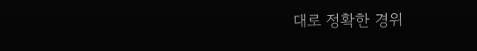대로 정확한 경위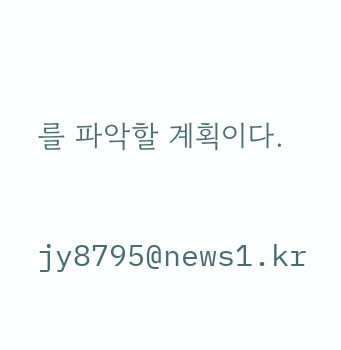를 파악할 계획이다.

jy8795@news1.kr